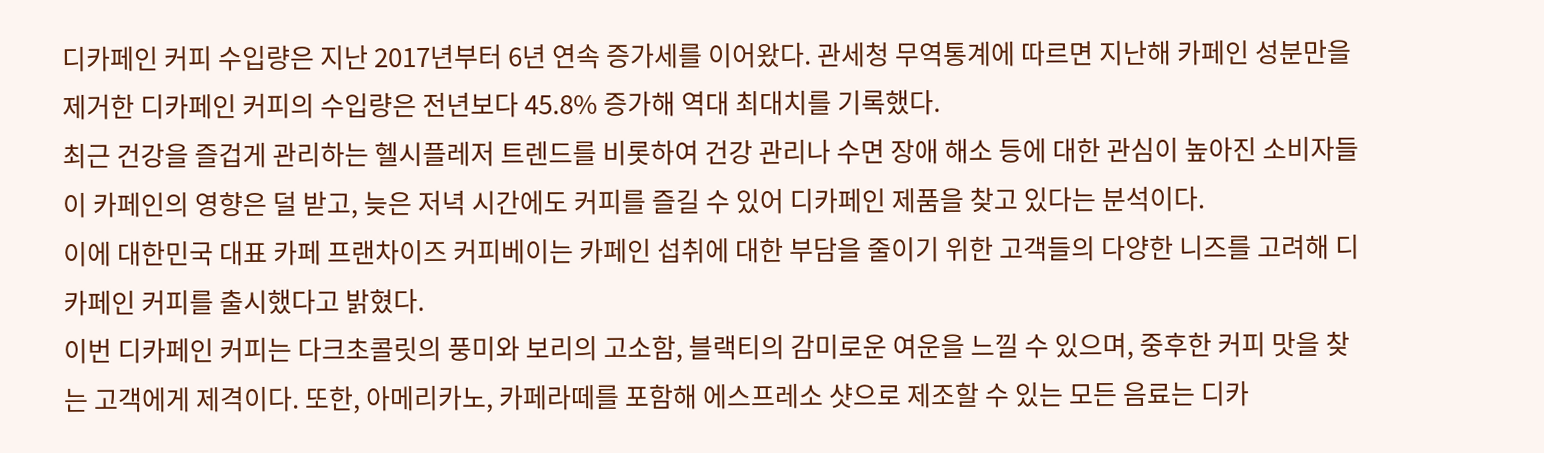디카페인 커피 수입량은 지난 2017년부터 6년 연속 증가세를 이어왔다. 관세청 무역통계에 따르면 지난해 카페인 성분만을 제거한 디카페인 커피의 수입량은 전년보다 45.8% 증가해 역대 최대치를 기록했다.
최근 건강을 즐겁게 관리하는 헬시플레저 트렌드를 비롯하여 건강 관리나 수면 장애 해소 등에 대한 관심이 높아진 소비자들이 카페인의 영향은 덜 받고, 늦은 저녁 시간에도 커피를 즐길 수 있어 디카페인 제품을 찾고 있다는 분석이다.
이에 대한민국 대표 카페 프랜차이즈 커피베이는 카페인 섭취에 대한 부담을 줄이기 위한 고객들의 다양한 니즈를 고려해 디카페인 커피를 출시했다고 밝혔다.
이번 디카페인 커피는 다크초콜릿의 풍미와 보리의 고소함, 블랙티의 감미로운 여운을 느낄 수 있으며, 중후한 커피 맛을 찾는 고객에게 제격이다. 또한, 아메리카노, 카페라떼를 포함해 에스프레소 샷으로 제조할 수 있는 모든 음료는 디카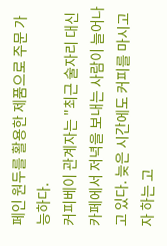페인 원두를 활용한 제품으로 주문 가능하다.
커피베이 관계자는 "최근 술자리 대신 카페에서 저녁을 보내는 사람이 늘어나고 있다. 늦은 시간에도 커피를 마시고자 하는 고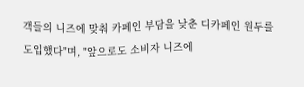객들의 니즈에 맞춰 카페인 부담을 낮춘 디카페인 원두를 도입했다"며, "앞으로도 소비자 니즈에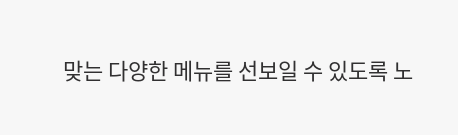맞는 다양한 메뉴를 선보일 수 있도록 노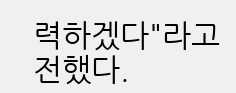력하겠다"라고 전했다.